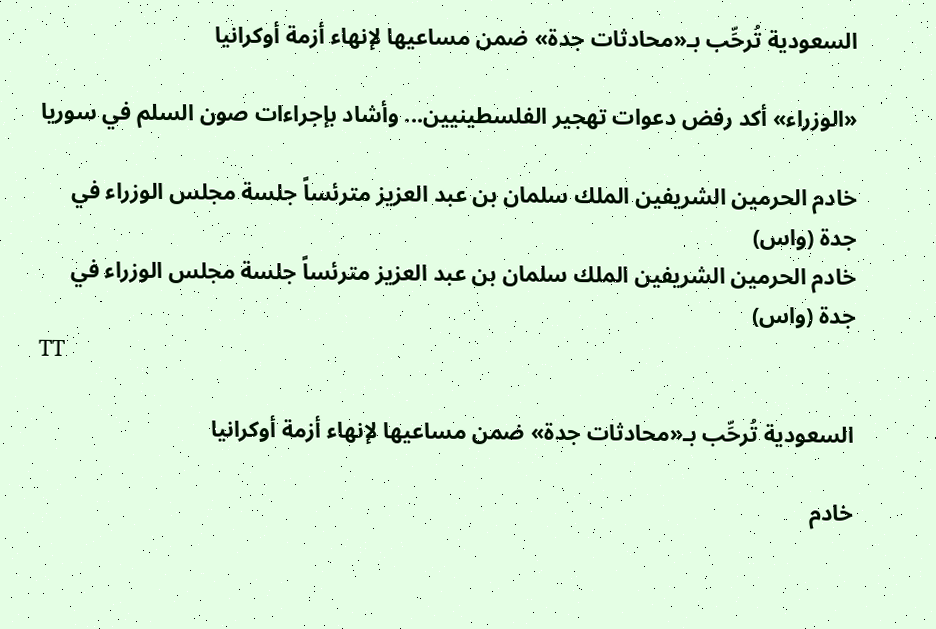السعودية تُرحِّب بـ«محادثات جدة» ضمن مساعيها لإنهاء أزمة أوكرانيا

«الوزراء» أكد رفض دعوات تهجير الفلسطينيين... وأشاد بإجراءات صون السلم في سوريا

خادم الحرمين الشريفين الملك سلمان بن عبد العزيز مترئساً جلسة مجلس الوزراء في جدة (واس)
خادم الحرمين الشريفين الملك سلمان بن عبد العزيز مترئساً جلسة مجلس الوزراء في جدة (واس)
TT

السعودية تُرحِّب بـ«محادثات جدة» ضمن مساعيها لإنهاء أزمة أوكرانيا

خادم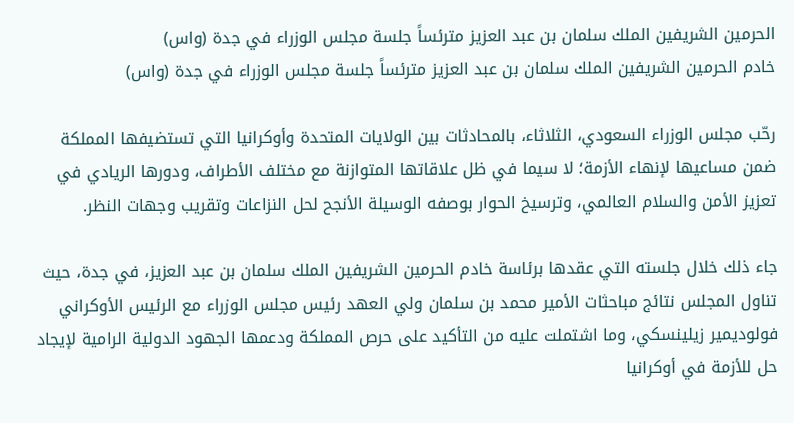الحرمين الشريفين الملك سلمان بن عبد العزيز مترئساً جلسة مجلس الوزراء في جدة (واس)
خادم الحرمين الشريفين الملك سلمان بن عبد العزيز مترئساً جلسة مجلس الوزراء في جدة (واس)

رحّب مجلس الوزراء السعودي، الثلاثاء، بالمحادثات بين الولايات المتحدة وأوكرانيا التي تستضيفها المملكة ضمن مساعيها لإنهاء الأزمة؛ لا سيما في ظل علاقاتها المتوازنة مع مختلف الأطراف، ودورها الريادي في تعزيز الأمن والسلام العالمي، وترسيخ الحوار بوصفه الوسيلة الأنجح لحل النزاعات وتقريب وجهات النظر.

جاء ذلك خلال جلسته التي عقدها برئاسة خادم الحرمين الشريفين الملك سلمان بن عبد العزيز، في جدة، حيث تناول المجلس نتائج مباحثات الأمير محمد بن سلمان ولي العهد رئيس مجلس الوزراء مع الرئيس الأوكراني فولوديمير زيلينسكي، وما اشتملت عليه من التأكيد على حرص المملكة ودعمها الجهود الدولية الرامية لإيجاد حل للأزمة في أوكرانيا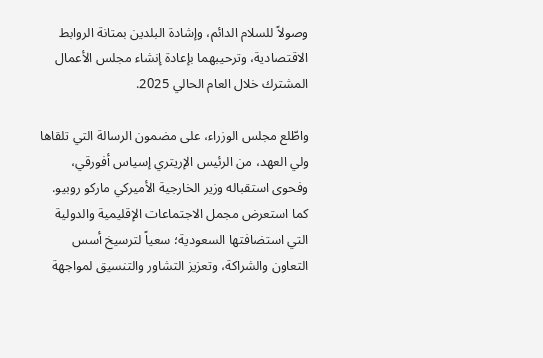وصولاً للسلام الدائم، وإشادة البلدين بمتانة الروابط الاقتصادية، وترحيبهما بإعادة إنشاء مجلس الأعمال المشترك خلال العام الحالي 2025.

واطّلع مجلس الوزراء، على مضمون الرسالة التي تلقاها ولي العهد، من الرئيس الإريتري إسياس أفورقي، وفحوى استقباله وزير الخارجية الأميركي ماركو روبيو. كما استعرض مجمل الاجتماعات الإقليمية والدولية التي استضافتها السعودية؛ سعياً لترسيخ أسس التعاون والشراكة، وتعزيز التشاور والتنسيق لمواجهة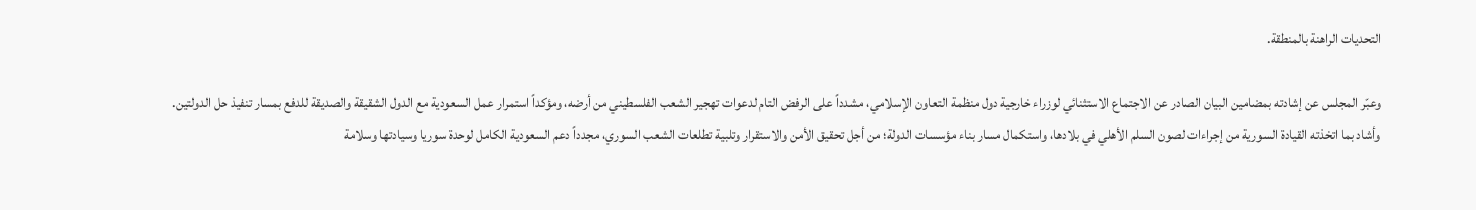التحديات الراهنة بالمنطقة.

وعبّر المجلس عن إشادته بمضامين البيان الصادر عن الاجتماع الاستثنائي لوزراء خارجية دول منظمة التعاون الإسلامي، مشدداً على الرفض التام لدعوات تهجير الشعب الفلسطيني من أرضه، ومؤكداً استمرار عمل السعودية مع الدول الشقيقة والصديقة للدفع بمسار تنفيذ حل الدولتين.
وأشاد بما اتخذته القيادة السورية من إجراءات لصون السلم الأهلي في بلادها، واستكمال مسار بناء مؤسسات الدولة؛ من أجل تحقيق الأمن والاستقرار وتلبية تطلعات الشعب السوري، مجدداً دعم السعودية الكامل لوحدة سوريا وسيادتها وسلامة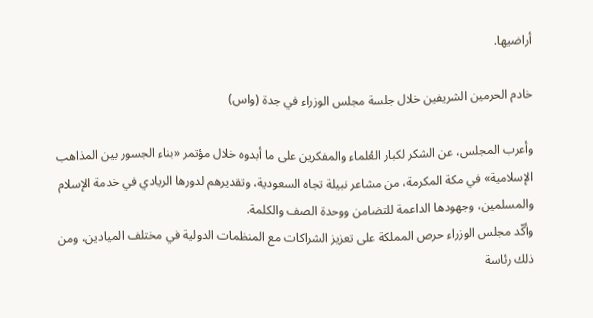أراضيها.

خادم الحرمين الشريفين خلال جلسة مجلس الوزراء في جدة (واس)

وأعرب المجلس، عن الشكر لكبار العُلماء والمفكرين على ما أبدوه خلال مؤتمر «بناء الجسور بين المذاهب الإسلامية» في مكة المكرمة، من مشاعر نبيلة تجاه السعودية، وتقديرهم لدورها الريادي في خدمة الإسلام والمسلمين، وجهودها الداعمة للتضامن ووحدة الصف والكلمة.
وأكّد مجلس الوزراء حرص المملكة على تعزيز الشراكات مع المنظمات الدولية في مختلف الميادين، ومن ذلك رئاسة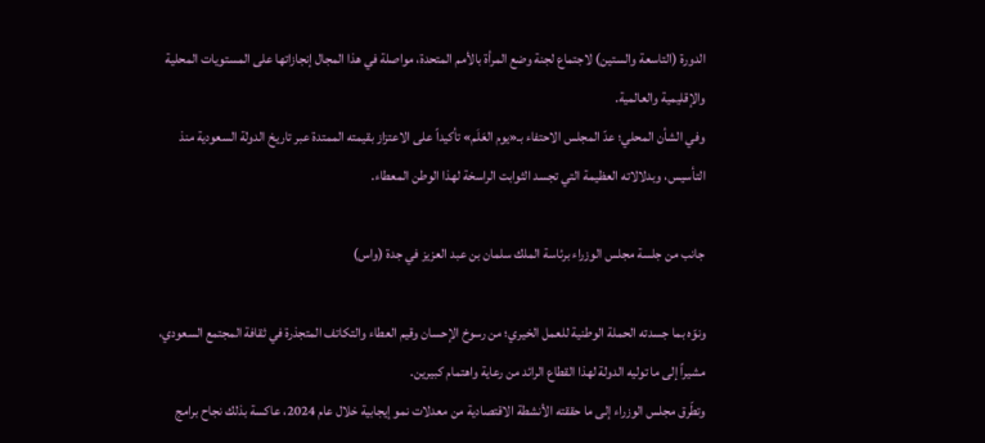الدورة (التاسعة والستين) لاجتماع لجنة وضع المرأة بالأمم المتحدة، مواصلة في هذا المجال إنجازاتها على المستويات المحلية والإقليمية والعالمية.
وفي الشأن المحلي؛ عدّ المجلس الاحتفاء بـ«يوم العَلَم» تأكيداً على الاعتزاز بقيمته الممتدة عبر تاريخ الدولة السعودية منذ التأسيس، وبدلالاته العظيمة التي تجسد الثوابت الراسخة لهذا الوطن المعطاء.

جانب من جلسة مجلس الوزراء برئاسة الملك سلمان بن عبد العزيز في جدة (واس)

ونوّه بما جسدته الحملة الوطنية للعمل الخيري؛ من رسوخ الإحسان وقيم العطاء والتكاتف المتجذرة في ثقافة المجتمع السعودي، مشيراً إلى ما توليه الدولة لهذا القطاع الرائد من رعاية واهتمام كبيرين.
وتطّرق مجلس الوزراء إلى ما حققته الأنشطة الاقتصادية من معدلات نمو إيجابية خلال عام 2024، عاكسة بذلك نجاح برامج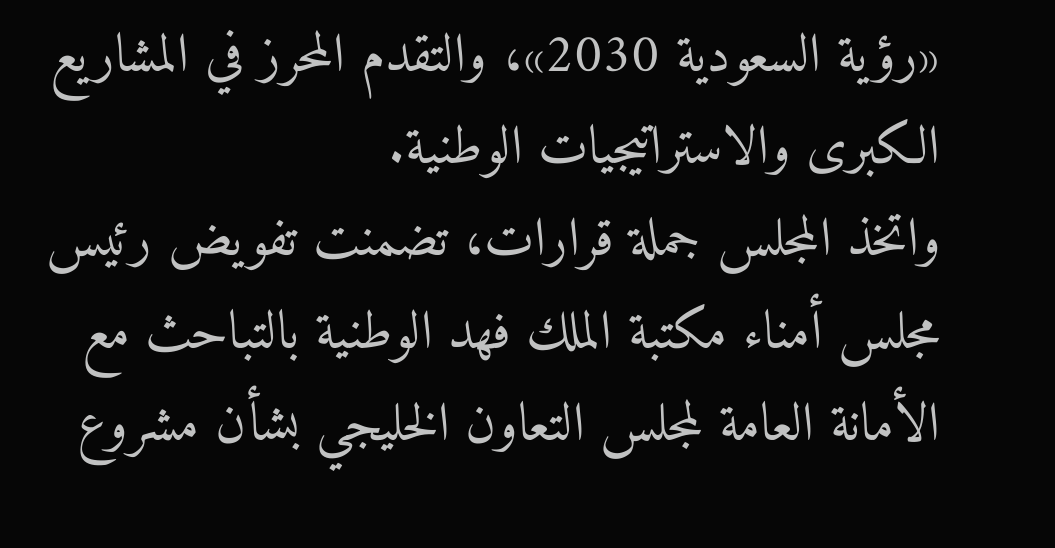«رؤية السعودية 2030»، والتقدم المحرز في المشاريع الكبرى والاستراتيجيات الوطنية.
واتخذ المجلس جملة قرارات، تضمنت تفويض رئيس مجلس أمناء مكتبة الملك فهد الوطنية بالتباحث مع الأمانة العامة لمجلس التعاون الخليجي بشأن مشروع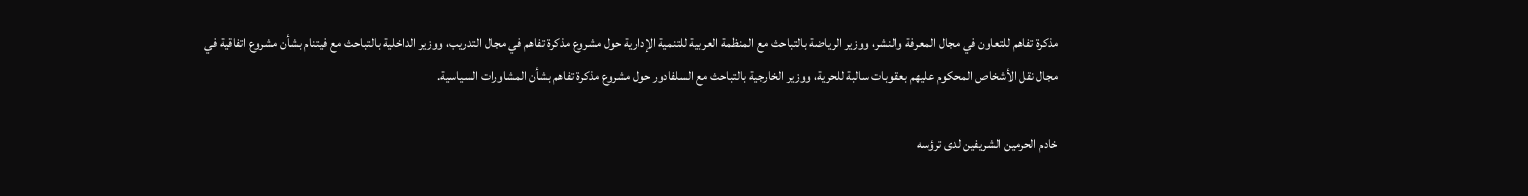مذكرة تفاهم للتعاون في مجال المعرفة والنشر، ووزير الرياضة بالتباحث مع المنظمة العربية للتنمية الإدارية حول مشروع مذكرة تفاهم في مجال التدريب، ووزير الداخلية بالتباحث مع فيتنام بشأن مشروع اتفاقية في مجال نقل الأشخاص المحكوم عليهم بعقوبات سالبة للحرية، ووزير الخارجية بالتباحث مع السلفادور حول مشروع مذكرة تفاهم بشأن المشاورات السياسية.

خادم الحرمين الشريفين لدى ترؤسه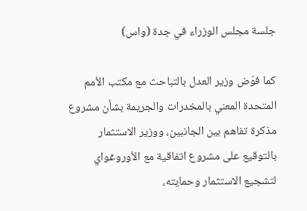جلسة مجلس الوزراء في جدة (واس)

كما فوّض وزير العدل بالتباحث مع مكتب الأمم المتحدة المعني بالمخدرات والجريمة بشأن مشروع مذكرة تفاهم بين الجانبين، ووزير الاستثمار بالتوقيع على مشروع اتفاقية مع الأوروغواي لتشجيع الاستثمار وحمايته،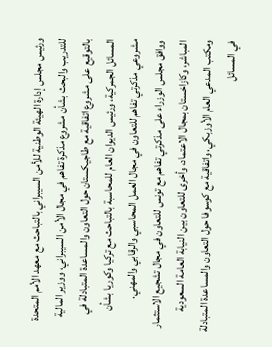ورئيس مجلس إدارة الهيئة الوطنية للأمن السيبراني بالتباحث مع معهد الأمم المتحدة للتدريب والبحث بشأن مشروع مذكرة تفاهم في مجال الأمن السيبراني، ووزير المالية بالتوقيع على مشروع اتفاقية مع طاجيكستان حول التعاون والمساعدة المتبادلة في المسائل الجمركية، ورئيس الديوان العام للمحاسبة بالتباحث مع تركيا وكوريا بشأن مشروعي مذكرتي تفاهم للتعاون في مجال العمل المحاسبي والرقابي والمهني.
ووافق مجلس الوزراء على مذكرتي تفاهم مع تونس للتعاون في مجال تشجيع الاستثمار المباشر، وكازاخستان بمجال الاعتماد، وأخرى للتعاون بين النيابة العامة السعودية ومكتب المدعي العام الأوزبكي، واتفاقية مع كوسوفا حول التعاون والمساعدة المتبادلة في المسائل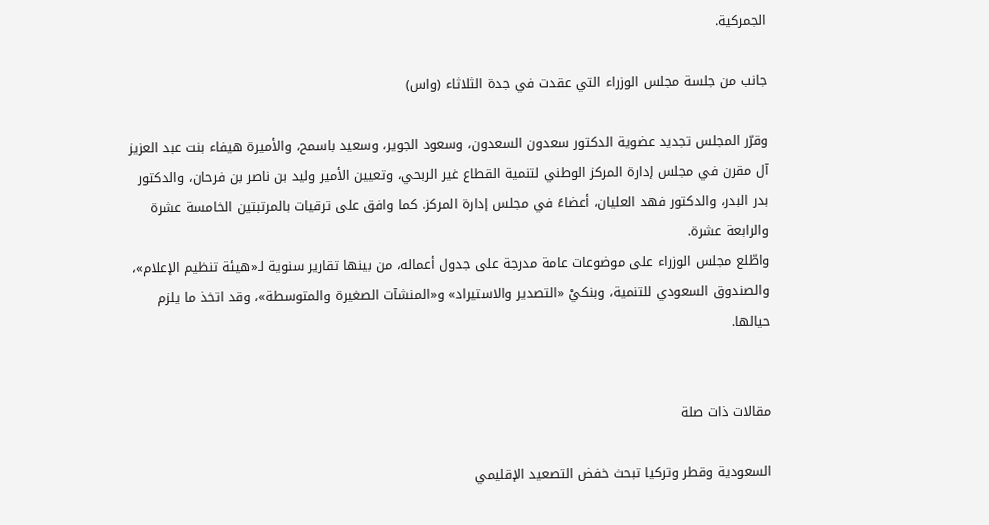الجمركية.

جانب من جلسة مجلس الوزراء التي عقدت في جدة الثلاثاء (واس)

وقرّر المجلس تجديد عضوية الدكتور سعدون السعدون، وسعود الجوير، وسعيد باسمح، والأميرة هيفاء بنت عبد العزيز آل مقرن في مجلس إدارة المركز الوطني لتنمية القطاع غير الربحي، وتعيين الأمير وليد بن ناصر بن فرحان، والدكتور بدر البدر، والدكتور فهد العليان، أعضاءً في مجلس إدارة المركز. كما وافق على ترقيات بالمرتبتين الخامسة عشرة والرابعة عشرة.
واطّلع مجلس الوزراء على موضوعات عامة مدرجة على جدول أعماله، من بينها تقارير سنوية لـ«هيئة تنظيم الإعلام»، والصندوق السعودي للتنمية، وبنكيْ «التصدير والاستيراد» و«المنشآت الصغيرة والمتوسطة»، وقد اتخذ ما يلزم حيالها.


مقالات ذات صلة

السعودية وقطر وتركيا تبحث خفض التصعيد الإقليمي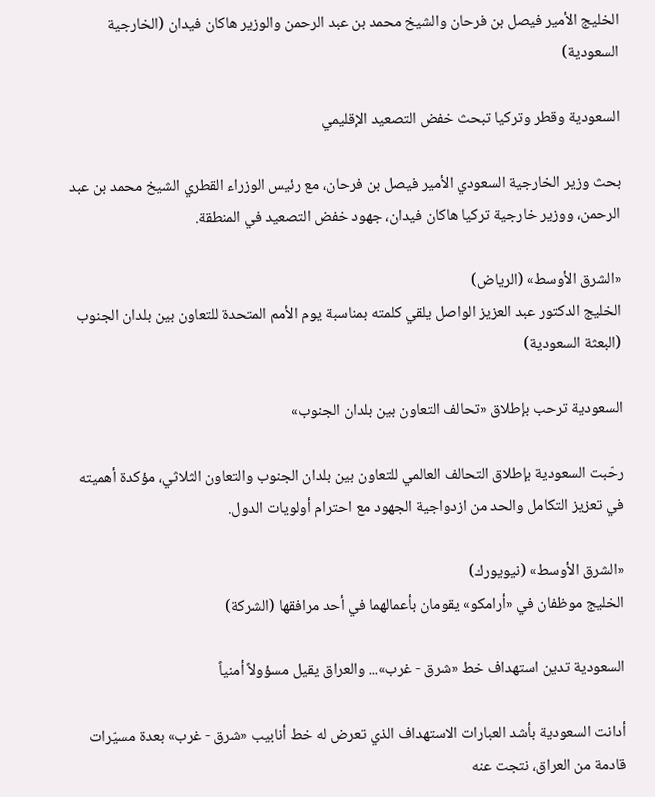الخليج الأمير فيصل بن فرحان والشيخ محمد بن عبد الرحمن والوزير هاكان فيدان (الخارجية السعودية)

السعودية وقطر وتركيا تبحث خفض التصعيد الإقليمي

بحث وزير الخارجية السعودي الأمير فيصل بن فرحان، مع رئيس الوزراء القطري الشيخ محمد بن عبد الرحمن، ووزير خارجية تركيا هاكان فيدان، جهود خفض التصعيد في المنطقة.

«الشرق الأوسط» (الرياض)
الخليج الدكتور عبد العزيز الواصل يلقي كلمته بمناسبة يوم الأمم المتحدة للتعاون بين بلدان الجنوب (البعثة السعودية)

السعودية ترحب بإطلاق «تحالف التعاون بين بلدان الجنوب»

رحّبت السعودية بإطلاق التحالف العالمي للتعاون بين بلدان الجنوب والتعاون الثلاثي، مؤكدة أهميته في تعزيز التكامل والحد من ازدواجية الجهود مع احترام أولويات الدول.

«الشرق الأوسط» (نيويورك)
الخليج موظفان في «أرامكو» يقومان بأعمالهما في أحد مرافقها (الشركة)

السعودية تدين استهداف خط «شرق - غرب»... والعراق يقيل مسؤولاً أمنياً

أدانت السعودية بأشد العبارات الاستهداف الذي تعرض له خط أنابيب «شرق - غرب» بعدة مسيّرات قادمة من العراق، نتجت عنه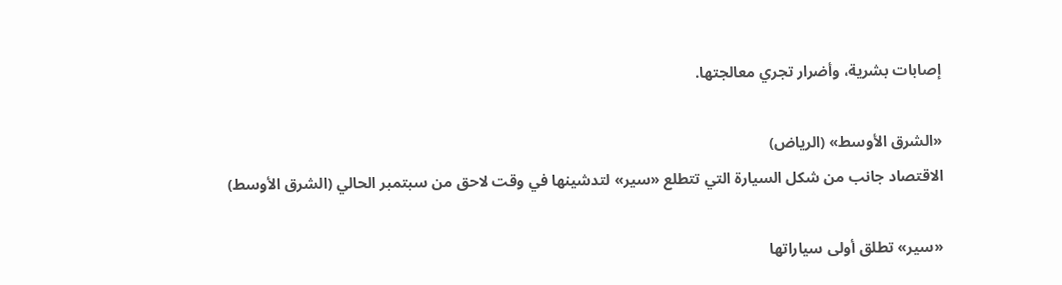إصابات بشرية، وأضرار تجري معالجتها.

«الشرق الأوسط» (الرياض)
الاقتصاد جانب من شكل السيارة التي تتطلع «سير» لتدشينها في وقت لاحق من سبتمبر الحالي (الشرق الأوسط)

«سير» تطلق أولى سياراتها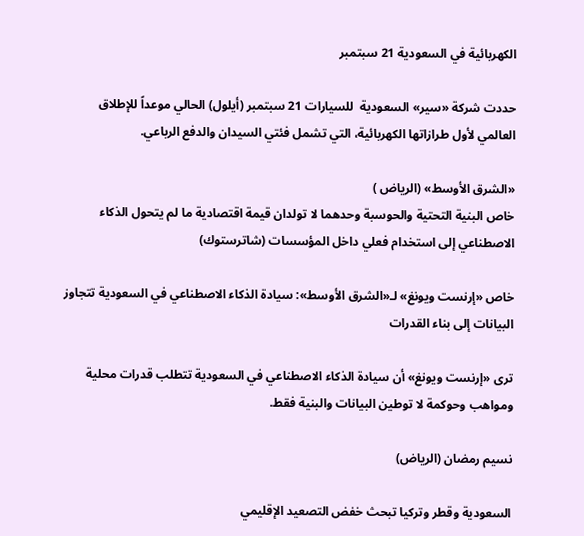الكهربائية في السعودية 21 سبتمبر

حددت شركة «سير» السعودية  للسيارات 21 سبتمبر (أيلول) الحالي موعداً للإطلاق العالمي لأول طرازاتها الكهربائية، التي تشمل فئتي السيدان والدفع الرباعي.

«الشرق الأوسط» (الرياض )
خاص البنية التحتية والحوسبة وحدهما لا تولدان قيمة اقتصادية ما لم يتحول الذكاء الاصطناعي إلى استخدام فعلي داخل المؤسسات (شاترستوك)

خاص «إرنست ويونغ» لـ«الشرق الأوسط»: سيادة الذكاء الاصطناعي في السعودية تتجاوز البيانات إلى بناء القدرات

ترى «إرنست ويونغ» أن سيادة الذكاء الاصطناعي في السعودية تتطلب قدرات محلية ومواهب وحوكمة لا توطين البيانات والبنية فقط.

نسيم رمضان (الرياض)

السعودية وقطر وتركيا تبحث خفض التصعيد الإقليمي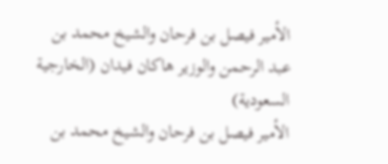الأمير فيصل بن فرحان والشيخ محمد بن عبد الرحمن والوزير هاكان فيدان (الخارجية السعودية)
الأمير فيصل بن فرحان والشيخ محمد بن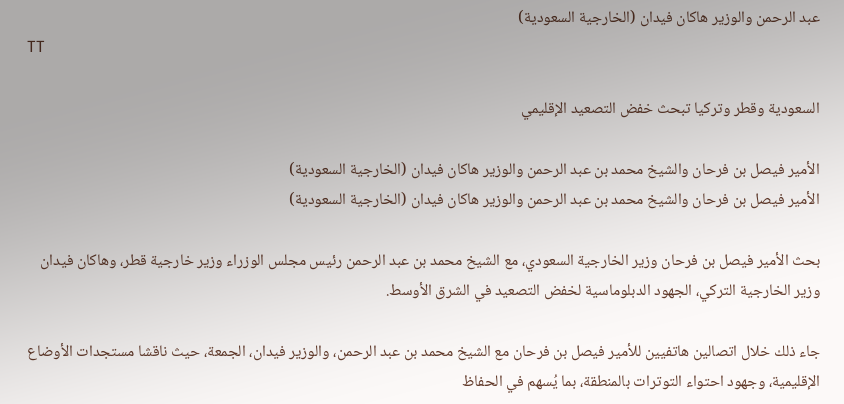عبد الرحمن والوزير هاكان فيدان (الخارجية السعودية)
TT

السعودية وقطر وتركيا تبحث خفض التصعيد الإقليمي

الأمير فيصل بن فرحان والشيخ محمد بن عبد الرحمن والوزير هاكان فيدان (الخارجية السعودية)
الأمير فيصل بن فرحان والشيخ محمد بن عبد الرحمن والوزير هاكان فيدان (الخارجية السعودية)

بحث الأمير فيصل بن فرحان وزير الخارجية السعودي، مع الشيخ محمد بن عبد الرحمن رئيس مجلس الوزراء وزير خارجية قطر، وهاكان فيدان وزير الخارجية التركي، الجهود الدبلوماسية لخفض التصعيد في الشرق الأوسط.

جاء ذلك خلال اتصالين هاتفيين للأمير فيصل بن فرحان مع الشيخ محمد بن عبد الرحمن، والوزير فيدان، الجمعة، حيث ناقشا مستجدات الأوضاع الإقليمية، وجهود احتواء التوترات بالمنطقة، بما يُسهم في الحفاظ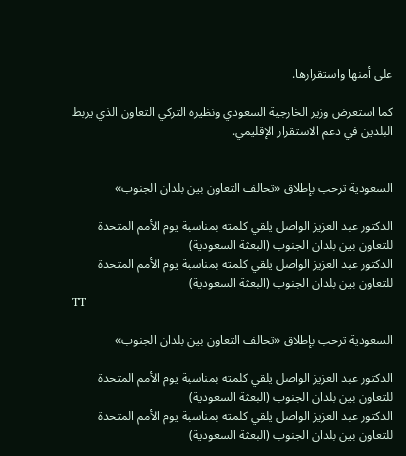على أمنها واستقرارها.

كما استعرض وزير الخارجية السعودي ونظيره التركي التعاون الذي يربط البلدين في دعم الاستقرار الإقليمي.


السعودية ترحب بإطلاق «تحالف التعاون بين بلدان الجنوب»

الدكتور عبد العزيز الواصل يلقي كلمته بمناسبة يوم الأمم المتحدة للتعاون بين بلدان الجنوب (البعثة السعودية)
الدكتور عبد العزيز الواصل يلقي كلمته بمناسبة يوم الأمم المتحدة للتعاون بين بلدان الجنوب (البعثة السعودية)
TT

السعودية ترحب بإطلاق «تحالف التعاون بين بلدان الجنوب»

الدكتور عبد العزيز الواصل يلقي كلمته بمناسبة يوم الأمم المتحدة للتعاون بين بلدان الجنوب (البعثة السعودية)
الدكتور عبد العزيز الواصل يلقي كلمته بمناسبة يوم الأمم المتحدة للتعاون بين بلدان الجنوب (البعثة السعودية)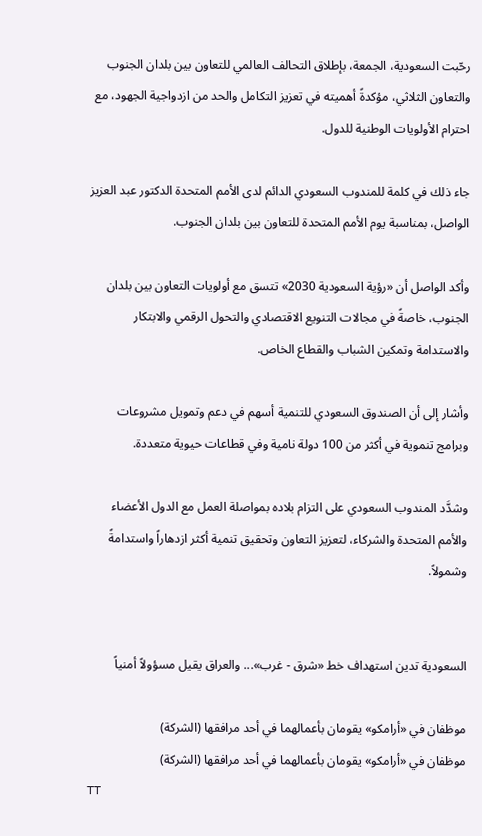رحّبت السعودية، الجمعة، بإطلاق التحالف العالمي للتعاون بين بلدان الجنوب والتعاون الثلاثي، مؤكدةً أهميته في تعزيز التكامل والحد من ازدواجية الجهود، مع احترام الأولويات الوطنية للدول.

جاء ذلك في كلمة للمندوب السعودي الدائم لدى الأمم المتحدة الدكتور عبد العزيز الواصل، بمناسبة يوم الأمم المتحدة للتعاون بين بلدان الجنوب.

وأكد الواصل أن «رؤية السعودية 2030» تتسق مع أولويات التعاون بين بلدان الجنوب، خاصةً في مجالات التنويع الاقتصادي والتحول الرقمي والابتكار والاستدامة وتمكين الشباب والقطاع الخاص.

وأشار إلى أن الصندوق السعودي للتنمية أسهم في دعم وتمويل مشروعات وبرامج تنموية في أكثر من 100 دولة نامية وفي قطاعات حيوية متعددة.

وشدَّد المندوب السعودي على التزام بلاده بمواصلة العمل مع الدول الأعضاء والأمم المتحدة والشركاء، لتعزيز التعاون وتحقيق تنمية أكثر ازدهاراً واستدامةً وشمولاً.


السعودية تدين استهداف خط «شرق - غرب»... والعراق يقيل مسؤولاً أمنياً

موظفان في «أرامكو» يقومان بأعمالهما في أحد مرافقها (الشركة)
موظفان في «أرامكو» يقومان بأعمالهما في أحد مرافقها (الشركة)
TT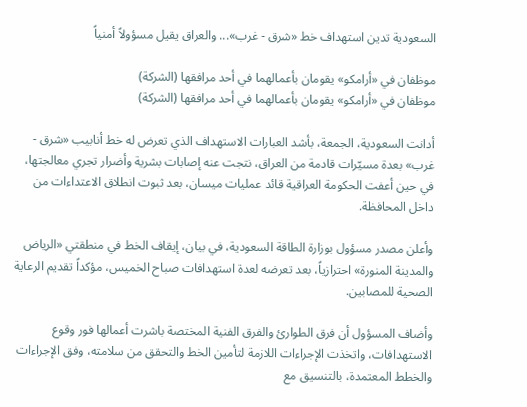السعودية تدين استهداف خط «شرق - غرب»... والعراق يقيل مسؤولاً أمنياً

موظفان في «أرامكو» يقومان بأعمالهما في أحد مرافقها (الشركة)
موظفان في «أرامكو» يقومان بأعمالهما في أحد مرافقها (الشركة)

أدانت السعودية، الجمعة، بأشد العبارات الاستهداف الذي تعرض له خط أنابيب «شرق - غرب» بعدة مسيّرات قادمة من العراق، نتجت عنه إصابات بشرية وأضرار تجري معالجتها، في حين أعفت الحكومة العراقية قائد عمليات ميسان، بعد ثبوت انطلاق الاعتداءات من داخل المحافظة.

وأعلن مصدر مسؤول بوزارة الطاقة السعودية، في بيان، إيقاف الخط في منطقتي «الرياض والمدينة المنورة» احترازياً، بعد تعرضه لعدة استهدافات صباح الخميس، مؤكداً تقديم الرعاية الصحية للمصابين.

وأضاف المسؤول أن فرق الطوارئ والفرق الفنية المختصة باشرت أعمالها فور وقوع الاستهدافات، واتخذت الإجراءات اللازمة لتأمين الخط والتحقق من سلامته، وفق الإجراءات والخطط المعتمدة، بالتنسيق مع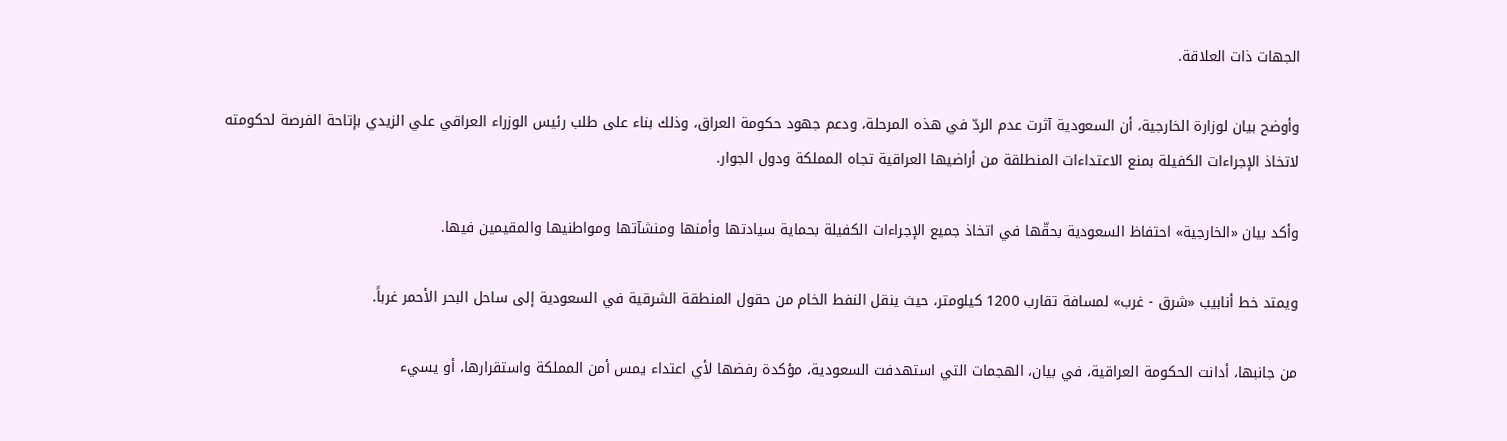الجهات ذات العلاقة.

وأوضح بيان لوزارة الخارجية، أن السعودية آثرت عدم الردّ في هذه المرحلة، ودعم جهود حكومة العراق، وذلك بناء على طلب رئيس الوزراء العراقي علي الزيدي بإتاحة الفرصة لحكومته لاتخاذ الإجراءات الكفيلة بمنع الاعتداءات المنطلقة من أراضيها العراقية تجاه المملكة ودول الجوار.

وأكد بيان «الخارجية» احتفاظ السعودية بحقّها في اتخاذ جميع الإجراءات الكفيلة بحماية سيادتها وأمنها ومنشآتها ومواطنيها والمقيمين فيها.

ويمتد خط أنابيب «شرق - غرب» لمسافة تقارب 1200 كيلومتر، حيث ينقل النفط الخام من حقول المنطقة الشرقية في السعودية إلى ساحل البحر الأحمر غرباً.

من جانبها، أدانت الحكومة العراقية، في بيان، الهجمات التي استهدفت السعودية، مؤكدة رفضها لأي اعتداء يمس أمن المملكة واستقرارها، أو يسيء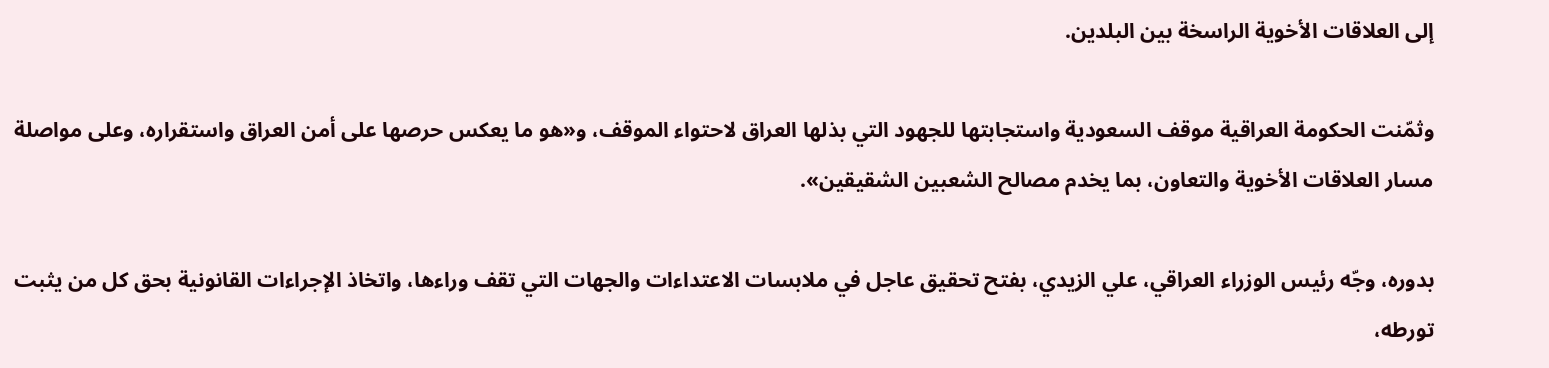إلى العلاقات الأخوية الراسخة بين البلدين.

وثمّنت الحكومة العراقية موقف السعودية واستجابتها للجهود التي بذلها العراق لاحتواء الموقف، و«هو ما يعكس حرصها على أمن العراق واستقراره، وعلى مواصلة مسار العلاقات الأخوية والتعاون، بما يخدم مصالح الشعبين الشقيقين».

بدوره، وجّه رئيس الوزراء العراقي، علي الزيدي، بفتح تحقيق عاجل في ملابسات الاعتداءات والجهات التي تقف وراءها، واتخاذ الإجراءات القانونية بحق كل من يثبت تورطه،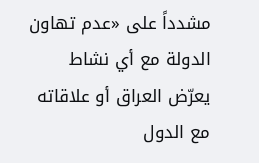مشدداً على «عدم تهاون الدولة مع أي نشاط يعرّض العراق أو علاقاته مع الدول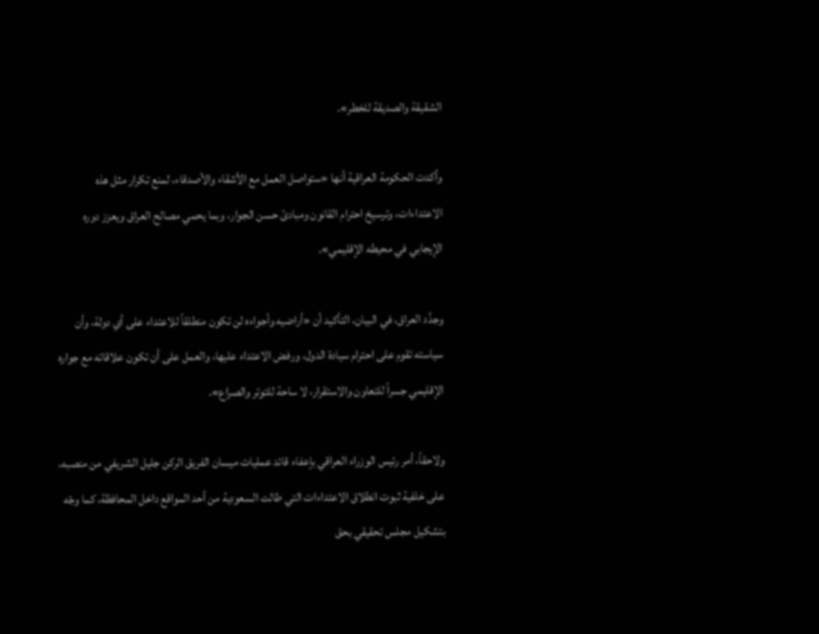الشقيقة والصديقة للخطر».

وأكدت الحكومة العراقية أنها «ستواصل العمل مع الأشقاء والأصدقاء، لمنع تكرار مثل هذه الاعتداءات، وترسيخ احترام القانون ومبادئ حسن الجوار، وبما يحمي مصالح العراق ويعزز دوره الإيجابي في محيطه الإقليمي».

وجدَّد العراق، في البيان، التأكيد أن «أراضيه وأجواءه لن تكون منطلقاً للاعتداء على أي دولة، وأن سياسته تقوم على احترام سيادة الدول، ورفض الاعتداء عليها، والعمل على أن تكون علاقاته مع جواره الإقليمي جسراً للتعاون والاستقرار، لا ساحة للتوتر والصراع».

ولاحقاً، أمر رئيس الوزراء العراقي بإعفاء قائد عمليات ميسان الفريق الركن جليل الشريفي من منصبه، على خلفية ثبوت انطلاق الاعتداءات التي طالت السعودية من أحد المواقع داخل المحافظة، كما وجّه بتشكيل مجلس تحقيقي بحق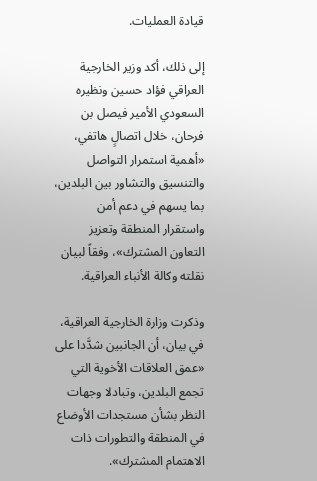قيادة العمليات.

إلى ذلك، أكد وزير الخارجية العراقي فؤاد حسين ونظيره السعودي الأمير فيصل بن فرحان، خلال اتصالٍ هاتفي، «أهمية استمرار التواصل والتنسيق والتشاور بين البلدين، بما يسهم في دعم أمن واستقرار المنطقة وتعزيز التعاون المشترك»، وفقاً لبيان نقلته وكالة الأنباء العراقية.

وذكرت وزارة الخارجية العراقية، في بيان، أن الجانبين شدَّدا على «عمق العلاقات الأخوية التي تجمع البلدين، وتبادلا وجهات النظر بشأن مستجدات الأوضاع في المنطقة والتطورات ذات الاهتمام المشترك».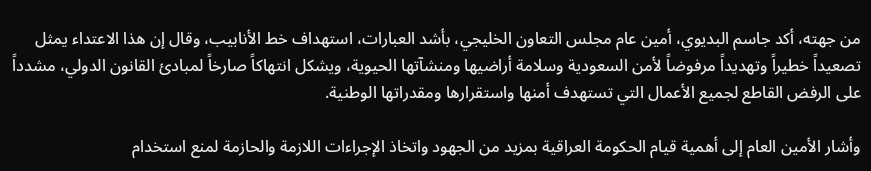من جهته، أكد جاسم البديوي، أمين عام مجلس التعاون الخليجي، بأشد العبارات، استهداف خط الأنابيب، وقال إن هذا الاعتداء يمثل تصعيداً خطيراً وتهديداً مرفوضاً لأمن السعودية وسلامة أراضيها ومنشآتها الحيوية، ويشكل انتهاكاً صارخاً لمبادئ القانون الدولي، مشدداً على الرفض القاطع لجميع الأعمال التي تستهدف أمنها واستقرارها ومقدراتها الوطنية.

وأشار الأمين العام إلى أهمية قيام الحكومة العراقية بمزيد من الجهود واتخاذ الإجراءات اللازمة والحازمة لمنع استخدام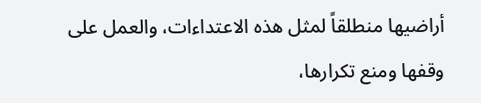أراضيها منطلقاً لمثل هذه الاعتداءات، والعمل على وقفها ومنع تكرارها،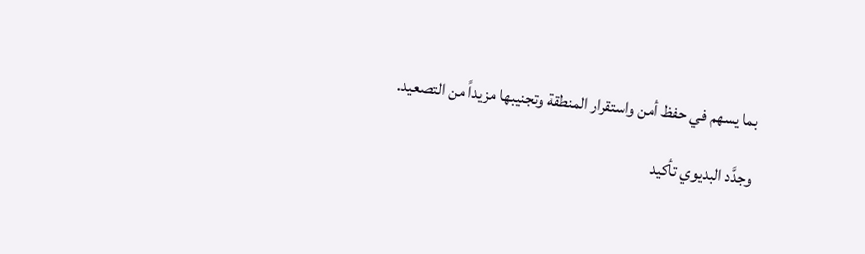بما يسهم في حفظ أمن واستقرار المنطقة وتجنيبها مزيداً من التصعيد.

وجدَّد البديوي تأكيد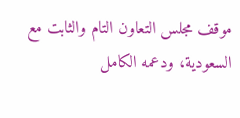موقف مجلس التعاون التام والثابت مع السعودية، ودعمه الكامل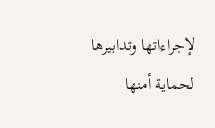لإجراءاتها وتدابيرها لحماية أمنها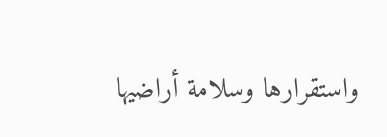واستقرارها وسلامة أراضيها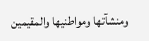ومنشآتها ومواطنيها والمقيمين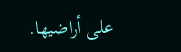على أراضيها.